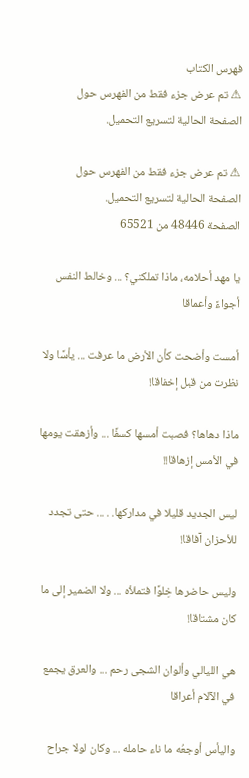فهرس الكتاب
⚠ تم عرض جزء فقط من الفهرس حول الصفحة الحالية لتسريع التحميل.

⚠ تم عرض جزء فقط من الفهرس حول الصفحة الحالية لتسريع التحميل.
الصفحة 48446 من 65521

يا مهد أحلامه، ماذا تملكني؟ ... وخالط النفس أجواءً وأعماقا

أمست وأضحت كأن الأرض ما عرفت ... يأسًا ولا نظرت من قبل إخفاقا!

ماذا دهاها؟ فصبت أمسها كسفًا ... وأزهقت يومها في الأمس إزهاقا!!

ليس الجديد قليلا في مداركها. . ... حتى تجدد للأحزان آفاقا!

وليس حاضرها خِلوًا فتملأه ... ولا الضمير إلى ما كان مشتاقا!

هي الليالي وألوان الشجى رحم ... والعرق يجمع في الآلام أعراقا

واليأس أوجعُه ما ناء حامله ... وكان لولا جراح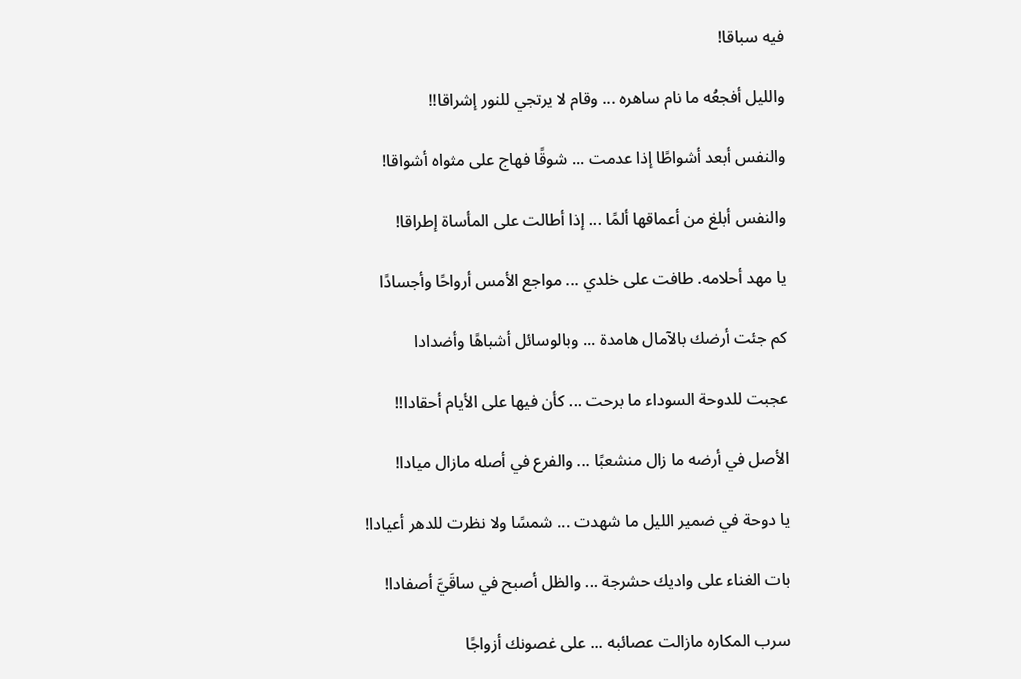فيه سباقا!

والليل أفجعُه ما نام ساهره ... وقام لا يرتجي للنور إشراقا!!

والنفس أبعد أشواطًا إذا عدمت ... شوقًا فهاج على مثواه أشواقا!

والنفس أبلغ من أعماقها ألمًا ... إذا أطالت على المأساة إطراقا!

يا مهد أحلامه. طافت على خلدي ... مواجع الأمس أرواحًا وأجسادًا

كم جئت أرضك بالآمال هامدة ... وبالوسائل أشباهًا وأضدادا

عجبت للدوحة السوداء ما برحت ... كأن فيها على الأيام أحقادا!!

الأصل في أرضه ما زال منشعبًا ... والفرع في أصله مازال ميادا!

يا دوحة في ضمير الليل ما شهدت ... شمسًا ولا نظرت للدهر أعيادا!

بات الغناء على واديك حشرجة ... والظل أصبح في ساقَيَّ أصفادا!

سرب المكاره مازالت عصائبه ... على غصونك أزواجًا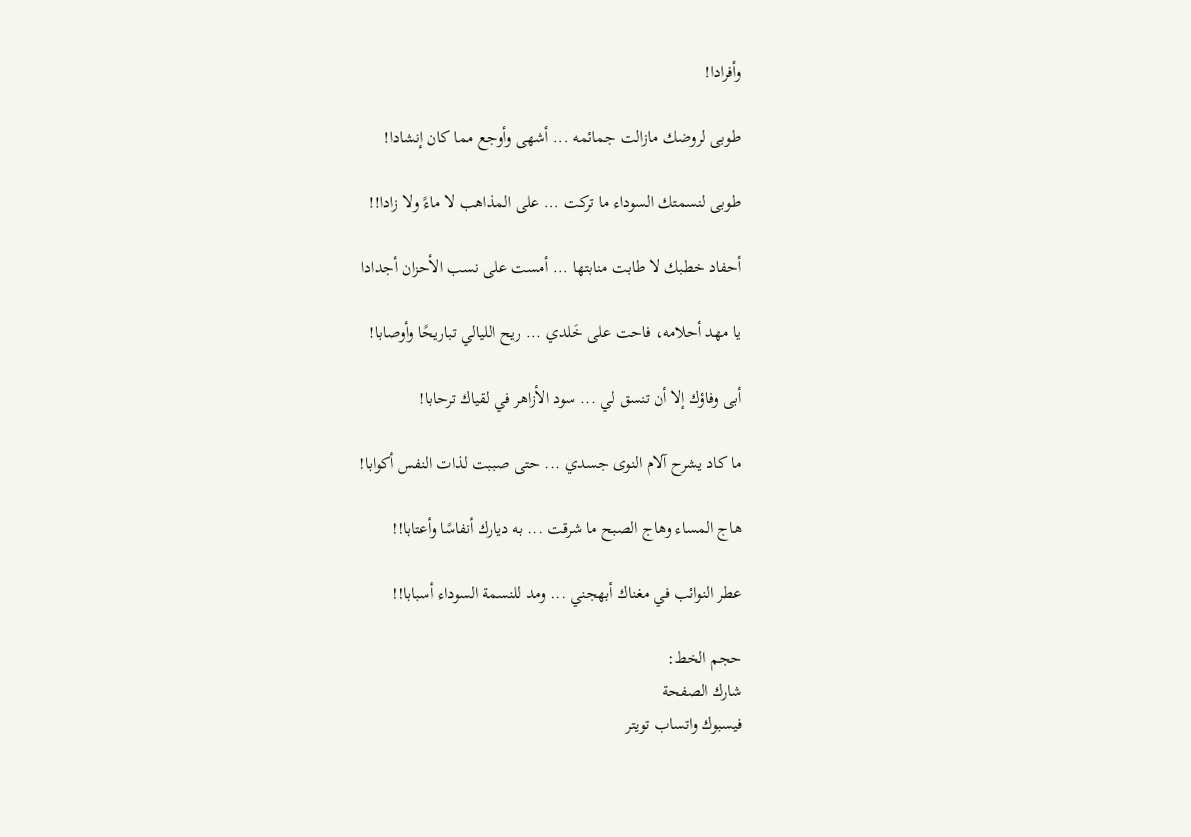وأفرادا!

طوبى لروضك مازالت جمائمه ... أشهى وأوجع مما كان إنشادا!

طوبى لنسمتك السوداء ما تركت ... على المذاهب لا ماءً ولا زادا!!

أحفاد خطبك لا طابت منابتها ... أمست على نسب الأحزان أجدادا

يا مهد أحلامه، فاحت على خَلدي ... ريح الليالي تباريحًا وأوصابا!

أبى وفاؤك إلا أن تنسق لي ... سود الأزاهر في لقياك ترحابا!

ما كاد يشرح آلام النوى جسدي ... حتى صببت لذات النفس أكوابا!

هاج المساء وهاج الصبح ما شرقت ... به ديارك أنفاسًا وأعتابا!!

عطر النوائب في مغناك أبهجني ... ومد للنسمة السوداء أسبابا!!

حجم الخط:
شارك الصفحة
فيسبوك واتساب تويتر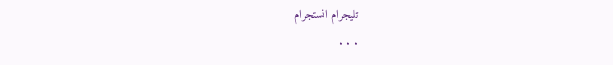تليجرام انستجرام
. . .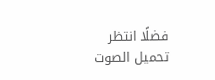فضلًا انتظر تحميل الصوت